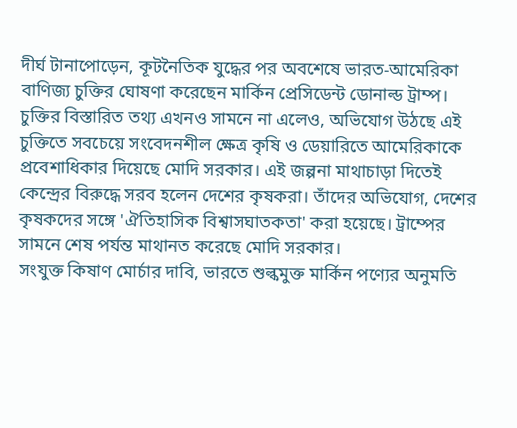দীর্ঘ টানাপোড়েন, কূটনৈতিক যুদ্ধের পর অবশেষে ভারত-আমেরিকা বাণিজ্য চুক্তির ঘোষণা করেছেন মার্কিন প্রেসিডেন্ট ডোনাল্ড ট্রাম্প। চুক্তির বিস্তারিত তথ্য এখনও সামনে না এলেও, অভিযোগ উঠছে এই চুক্তিতে সবচেয়ে সংবেদনশীল ক্ষেত্র কৃষি ও ডেয়ারিতে আমেরিকাকে প্রবেশাধিকার দিয়েছে মোদি সরকার। এই জল্পনা মাথাচাড়া দিতেই কেন্দ্রের বিরুদ্ধে সরব হলেন দেশের কৃষকরা। তাঁদের অভিযোগ, দেশের কৃষকদের সঙ্গে 'ঐতিহাসিক বিশ্বাসঘাতকতা' করা হয়েছে। ট্রাম্পের সামনে শেষ পর্যন্ত মাথানত করেছে মোদি সরকার।
সংযুক্ত কিষাণ মোর্চার দাবি, ভারতে শুল্কমুক্ত মার্কিন পণ্যের অনুমতি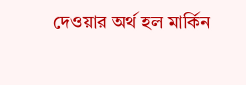দেওয়ার অর্থ হল মার্কিন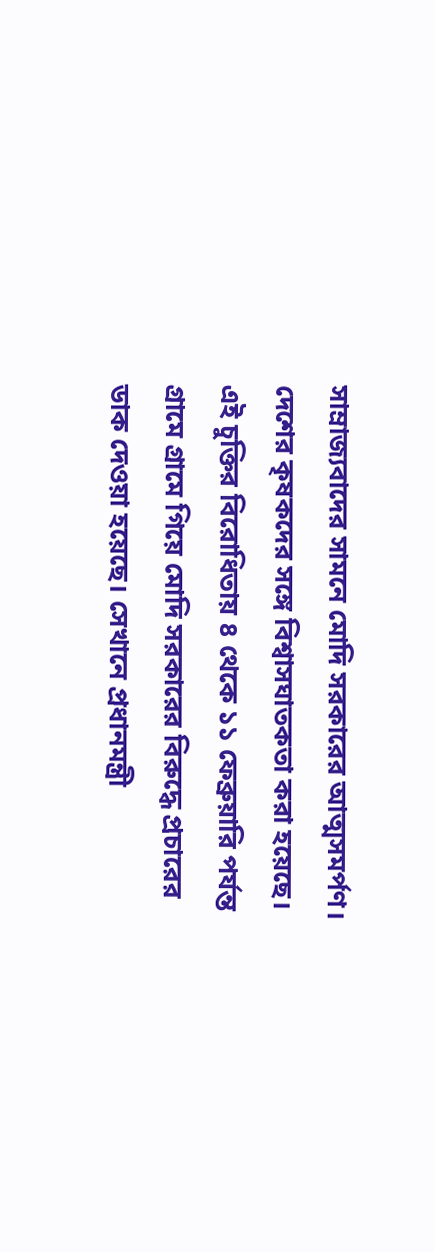সাম্রাজ্যবাদের সামনে মোদি সরকারের আত্মসমর্পণ। দেশের কৃষকদের সঙ্গে বিশ্বাসঘাতকতা করা হয়েছে। এই চুক্তির বিরোধিতায় ৪ থেকে ১১ ফেব্রুয়ারি পর্যন্ত গ্রামে গ্রামে গিয়ে মোদি সরকারের বিরুদ্ধে প্রচারের ডাক দেওয়া হয়েছে। সেখানে প্রধানমন্ত্রী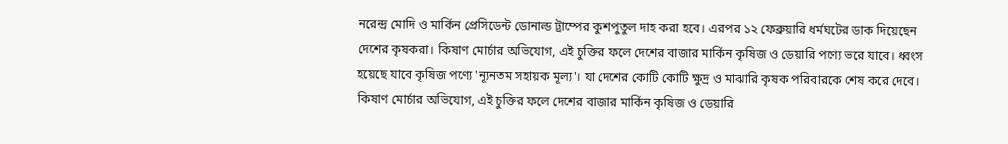নরেন্দ্র মোদি ও মার্কিন প্রেসিডেন্ট ডোনাল্ড ট্রাম্পের কুশপুতুল দাহ করা হবে। এরপর ১২ ফেব্রুয়ারি ধর্মঘটের ডাক দিয়েছেন দেশের কৃষকরা। কিষাণ মোর্চার অভিযোগ, এই চুক্তির ফলে দেশের বাজার মার্কিন কৃষিজ ও ডেয়ারি পণ্যে ভরে যাবে। ধ্বংস হয়েছে যাবে কৃষিজ পণ্যে 'ন্যূনতম সহায়ক মূল্য'। যা দেশের কোটি কোটি ক্ষুদ্র ও মাঝারি কৃষক পরিবারকে শেষ করে দেবে।
কিষাণ মোর্চার অভিযোগ, এই চুক্তির ফলে দেশের বাজার মার্কিন কৃষিজ ও ডেয়ারি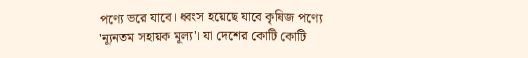পণ্যে ভরে যাবে। ধ্বংস হয়েছে যাবে কৃষিজ পণ্যে 'ন্যূনতম সহায়ক মূল্য'। যা দেশের কোটি কোটি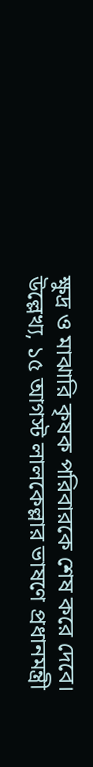ক্ষুদ্র ও মাঝারি কৃষক পরিবারকে শেষ করে দেবে।
উল্লেখ্য, ১৫ আগস্ট লালকেল্লার ভাষণে প্রধানমন্ত্রী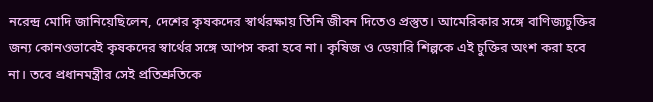নরেন্দ্র মোদি জানিয়েছিলেন, দেশের কৃষকদের স্বার্থরক্ষায় তিনি জীবন দিতেও প্রস্তুত। আমেরিকার সঙ্গে বাণিজ্যচুক্তির জন্য কোনওভাবেই কৃষকদের স্বার্থের সঙ্গে আপস করা হবে না। কৃষিজ ও ডেয়ারি শিল্পকে এই চুক্তির অংশ করা হবে না। তবে প্রধানমন্ত্রীর সেই প্রতিশ্রুতিকে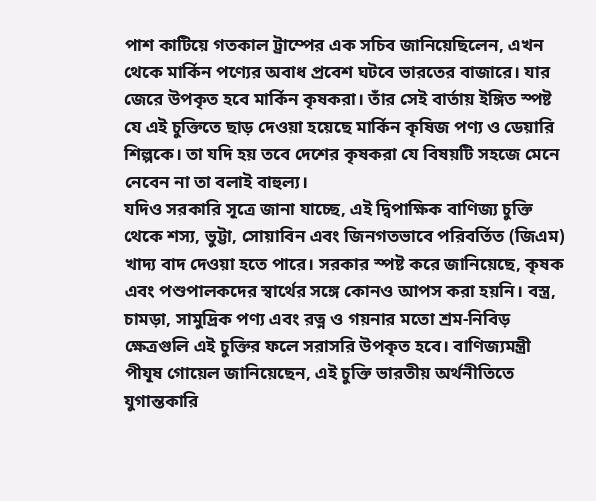পাশ কাটিয়ে গতকাল ট্রাম্পের এক সচিব জানিয়েছিলেন, এখন থেকে মার্কিন পণ্যের অবাধ প্রবেশ ঘটবে ভারতের বাজারে। যার জেরে উপকৃত হবে মার্কিন কৃষকরা। তাঁর সেই বার্তায় ইঙ্গিত স্পষ্ট যে এই চুক্তিতে ছাড় দেওয়া হয়েছে মার্কিন কৃষিজ পণ্য ও ডেয়ারি শিল্পকে। তা যদি হয় তবে দেশের কৃষকরা যে বিষয়টি সহজে মেনে নেবেন না তা বলাই বাহুল্য।
যদিও সরকারি সূত্রে জানা যাচ্ছে, এই দ্বিপাক্ষিক বাণিজ্য চুক্তি থেকে শস্য, ভুট্টা, সোয়াবিন এবং জিনগতভাবে পরিবর্তিত (জিএম) খাদ্য বাদ দেওয়া হতে পারে। সরকার স্পষ্ট করে জানিয়েছে, কৃষক এবং পশুপালকদের স্বার্থের সঙ্গে কোনও আপস করা হয়নি। বস্ত্র, চামড়া, সামুদ্রিক পণ্য এবং রত্ন ও গয়নার মতো শ্রম-নিবিড় ক্ষেত্রগুলি এই চুক্তির ফলে সরাসরি উপকৃত হবে। বাণিজ্যমন্ত্রী পীযূষ গোয়েল জানিয়েছেন, এই চুক্তি ভারতীয় অর্থনীতিতে যুগান্তকারি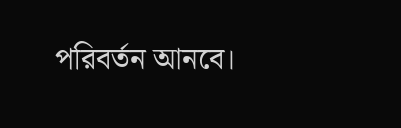পরিবর্তন আনবে।